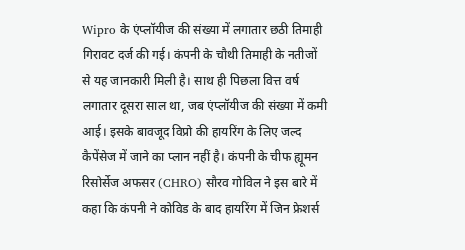Wipro के एंप्लॉयीज की संख्या में लगातार छठी तिमाही गिरावट दर्ज की गई। कंपनी के चौथी तिमाही के नतीजों से यह जानकारी मिली है। साथ ही पिछला वित्त वर्ष लगातार दूसरा साल था, जब एंप्लॉयीज की संख्या में कमी आई। इसके बावजूद विप्रो की हायरिंग के लिए जल्द कैपेंसेज में जाने का प्लान नहीं है। कंपनी के चीफ ह्यूमन रिसोर्सेज अफसर (CHRO) सौरव गोविल ने इस बारे में कहा कि कंपनी ने कोविड के बाद हायरिंग में जिन फ्रेशर्स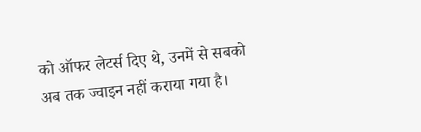को ऑफर लेटर्स दिए थे, उनमें से सबको अब तक ज्वाइन नहीं कराया गया है।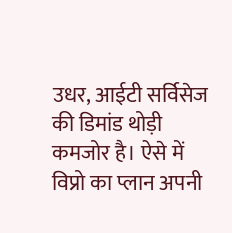उधर, आईटी सर्विसेज की डिमांड थोड़ी कमजोर है। ऐसे में विप्रो का प्लान अपनी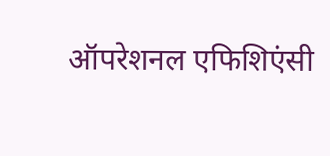ऑपरेशनल एफिशिएंसी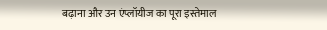बढ़ाना और उन एंप्लॉयीज का पूरा इस्तेमाल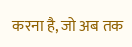करना है, जो अब तक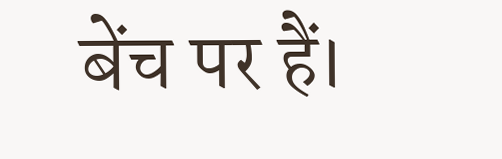बेंच पर हैं।